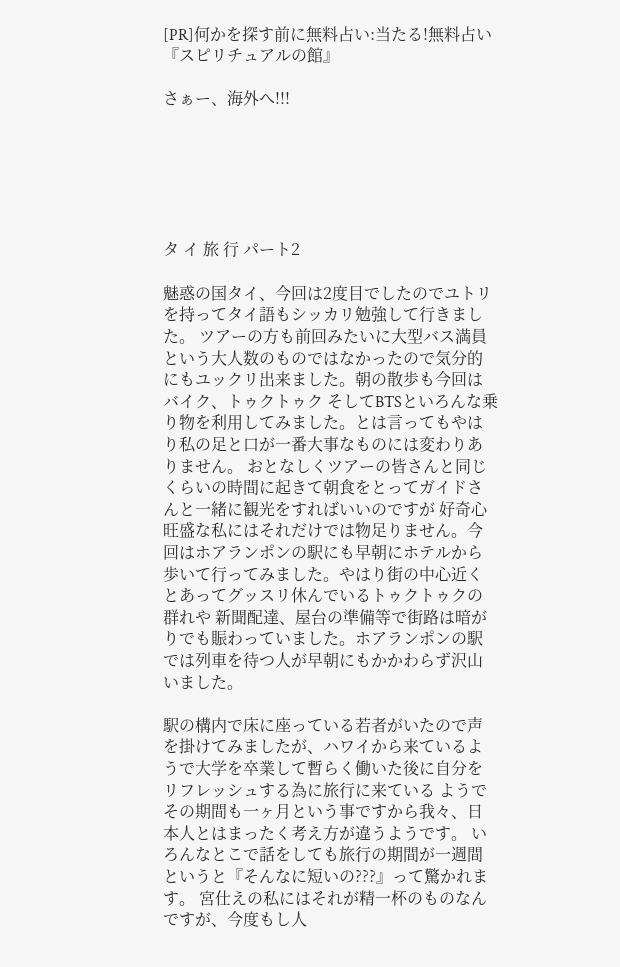[PR]何かを探す前に無料占い:当たる!無料占い『スピリチュアルの館』

さぁー、海外へ!!!






タ イ 旅 行 パート2

魅惑の国タイ、今回は2度目でしたのでユトリを持ってタイ語もシッカリ勉強して行きました。 ツアーの方も前回みたいに大型バス満員という大人数のものではなかったので気分的にもユックリ出来ました。朝の散歩も今回はバイク、トゥクトゥク そしてBTSといろんな乗り物を利用してみました。とは言ってもやはり私の足と口が一番大事なものには変わりありません。 おとなしくツアーの皆さんと同じくらいの時間に起きて朝食をとってガイドさんと一緒に観光をすればいいのですが 好奇心旺盛な私にはそれだけでは物足りません。今回はホアランポンの駅にも早朝にホテルから歩いて行ってみました。やはり街の中心近くとあってグッスリ休んでいるトゥクトゥクの群れや 新聞配達、屋台の準備等で街路は暗がりでも賑わっていました。ホアランポンの駅では列車を待つ人が早朝にもかかわらず沢山いました。

駅の構内で床に座っている若者がいたので声を掛けてみましたが、ハワイから来ているようで大学を卒業して暫らく働いた後に自分をリフレッシュする為に旅行に来ている ようでその期間も一ヶ月という事ですから我々、日本人とはまったく考え方が違うようです。 いろんなとこで話をしても旅行の期間が一週間というと『そんなに短いの???』って驚かれます。 宮仕えの私にはそれが精一杯のものなんですが、今度もし人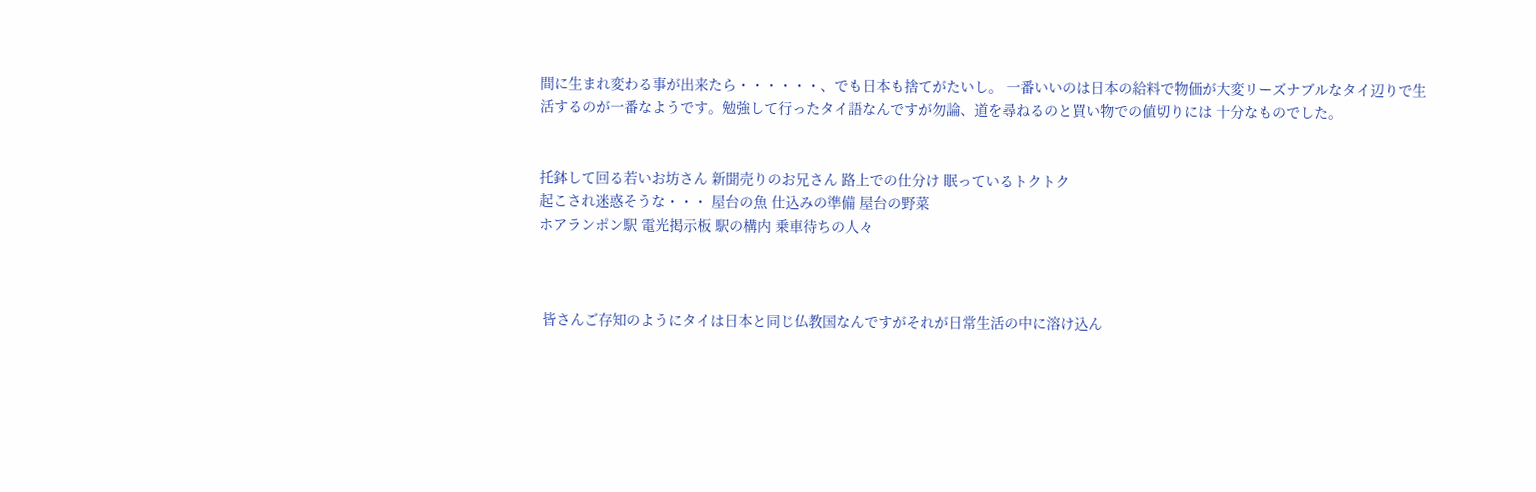間に生まれ変わる事が出来たら・・・・・・、でも日本も捨てがたいし。 一番いいのは日本の給料で物価が大変リーズナブルなタイ辺りで生活するのが一番なようです。勉強して行ったタイ語なんですが勿論、道を尋ねるのと買い物での値切りには 十分なものでした。


托鉢して回る若いお坊さん 新聞売りのお兄さん 路上での仕分け 眠っているトクトク
起こされ迷惑そうな・・・ 屋台の魚 仕込みの準備 屋台の野菜
ホアランポン駅 電光掲示板 駅の構内 乗車待ちの人々



 皆さんご存知のようにタイは日本と同じ仏教国なんですがそれが日常生活の中に溶け込ん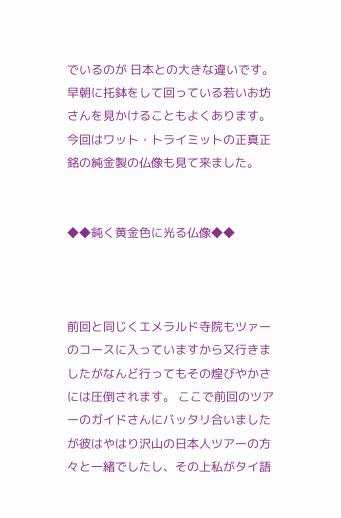でいるのが 日本との大きな違いです。早朝に托鉢をして回っている若いお坊さんを見かけることもよくあります。今回はワット・トライミットの正真正銘の純金製の仏像も見て来ました。


◆◆鈍く黄金色に光る仏像◆◆



前回と同じくエメラルド寺院もツァーのコースに入っていますから又行きましたがなんど行ってもその煌びやかさには圧倒されます。 ここで前回のツアーのガイドさんにバッタリ合いましたが彼はやはり沢山の日本人ツアーの方々と一緒でしたし、その上私がタイ語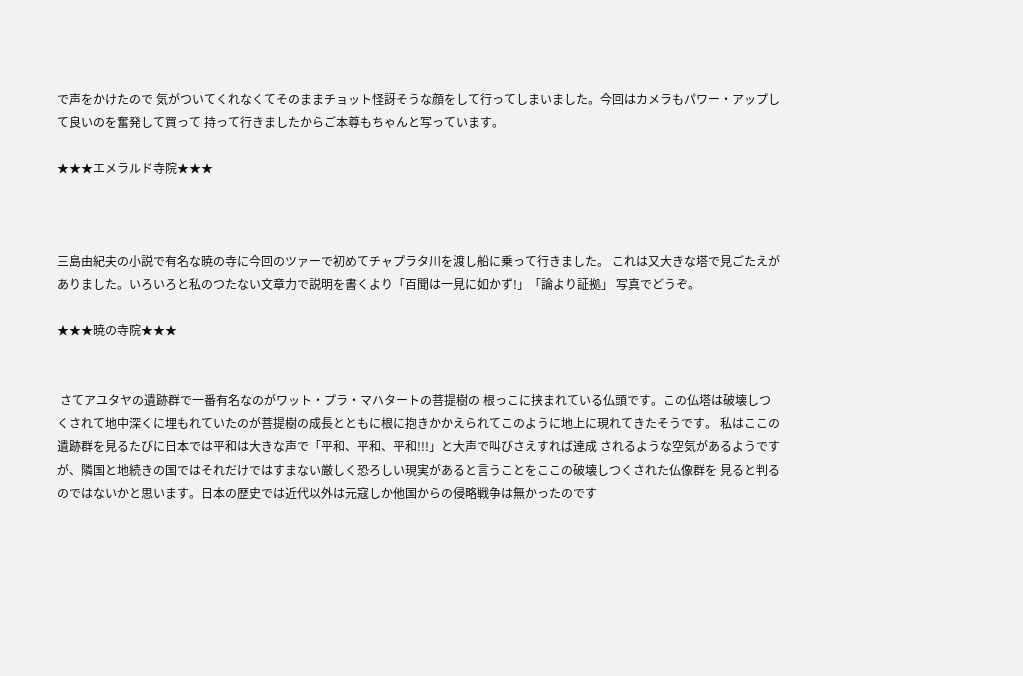で声をかけたので 気がついてくれなくてそのままチョット怪訝そうな顔をして行ってしまいました。今回はカメラもパワー・アップして良いのを奮発して買って 持って行きましたからご本尊もちゃんと写っています。

★★★エメラルド寺院★★★



三島由紀夫の小説で有名な暁の寺に今回のツァーで初めてチャプラタ川を渡し船に乗って行きました。 これは又大きな塔で見ごたえがありました。いろいろと私のつたない文章力で説明を書くより「百聞は一見に如かず!」「論より証拠」 写真でどうぞ。

★★★暁の寺院★★★


 さてアユタヤの遺跡群で一番有名なのがワット・プラ・マハタートの菩提樹の 根っこに挟まれている仏頭です。この仏塔は破壊しつくされて地中深くに埋もれていたのが菩提樹の成長とともに根に抱きかかえられてこのように地上に現れてきたそうです。 私はここの遺跡群を見るたびに日本では平和は大きな声で「平和、平和、平和!!!」と大声で叫びさえすれば達成 されるような空気があるようですが、隣国と地続きの国ではそれだけではすまない厳しく恐ろしい現実があると言うことをここの破壊しつくされた仏像群を 見ると判るのではないかと思います。日本の歴史では近代以外は元寇しか他国からの侵略戦争は無かったのです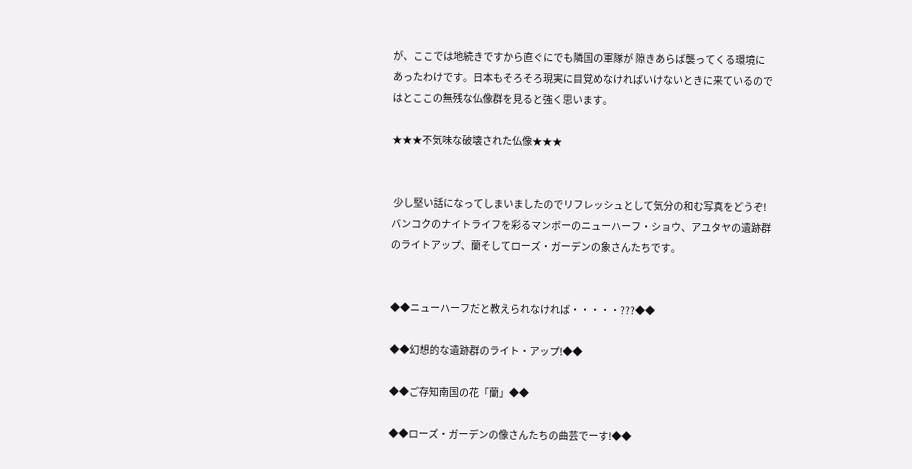が、ここでは地続きですから直ぐにでも隣国の軍隊が 隙きあらば襲ってくる環境にあったわけです。日本もそろそろ現実に目覚めなければいけないときに来ているのではとここの無残な仏像群を見ると強く思います。

★★★不気味な破壊された仏像★★★


 少し堅い話になってしまいましたのでリフレッシュとして気分の和む写真をどうぞ! バンコクのナイトライフを彩るマンボーのニューハーフ・ショウ、アユタヤの遺跡群のライトアップ、蘭そしてローズ・ガーデンの象さんたちです。


◆◆ニューハーフだと教えられなければ・・・・・???◆◆

◆◆幻想的な遺跡群のライト・アップ!◆◆

◆◆ご存知南国の花「蘭」◆◆

◆◆ローズ・ガーデンの像さんたちの曲芸でーす!◆◆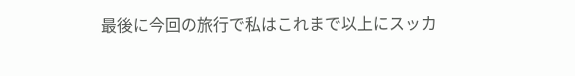最後に今回の旅行で私はこれまで以上にスッカ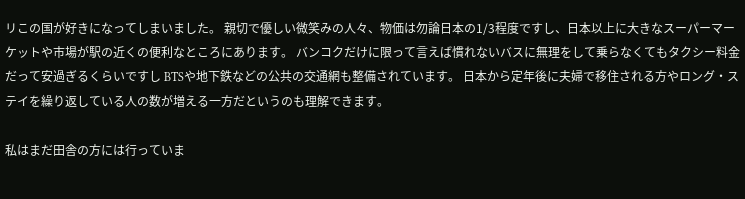リこの国が好きになってしまいました。 親切で優しい微笑みの人々、物価は勿論日本の1/3程度ですし、日本以上に大きなスーパーマーケットや市場が駅の近くの便利なところにあります。 バンコクだけに限って言えば慣れないバスに無理をして乗らなくてもタクシー料金だって安過ぎるくらいですし BTSや地下鉄などの公共の交通網も整備されています。 日本から定年後に夫婦で移住される方やロング・ステイを繰り返している人の数が増える一方だというのも理解できます。

私はまだ田舎の方には行っていま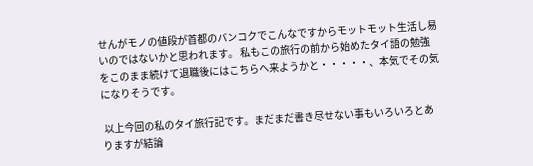せんがモノの値段が首都のバンコクでこんなですからモットモット生活し易いのではないかと思われます。 私もこの旅行の前から始めたタイ語の勉強をこのまま続けて退職後にはこちらへ来ようかと・・・・・、本気でその気になりそうです。

 以上今回の私のタイ旅行記です。まだまだ書き尽せない事もいろいろとありますが結論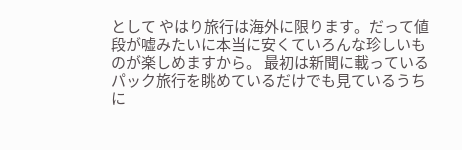として やはり旅行は海外に限ります。だって値段が嘘みたいに本当に安くていろんな珍しいものが楽しめますから。 最初は新聞に載っているパック旅行を眺めているだけでも見ているうちに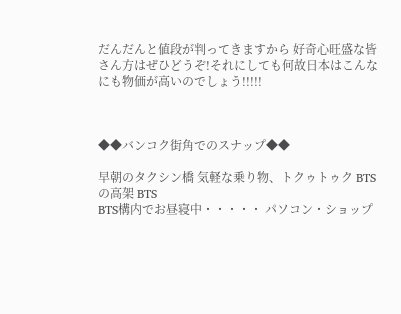だんだんと値段が判ってきますから 好奇心旺盛な皆さん方はぜひどうぞ!それにしても何故日本はこんなにも物価が高いのでしょう!!!!!



◆◆バンコク街角でのスナップ◆◆

早朝のタクシン橋 気軽な乗り物、トクゥトゥク BTSの高架 BTS
BTS構内でお昼寝中・・・・・ パソコン・ショップ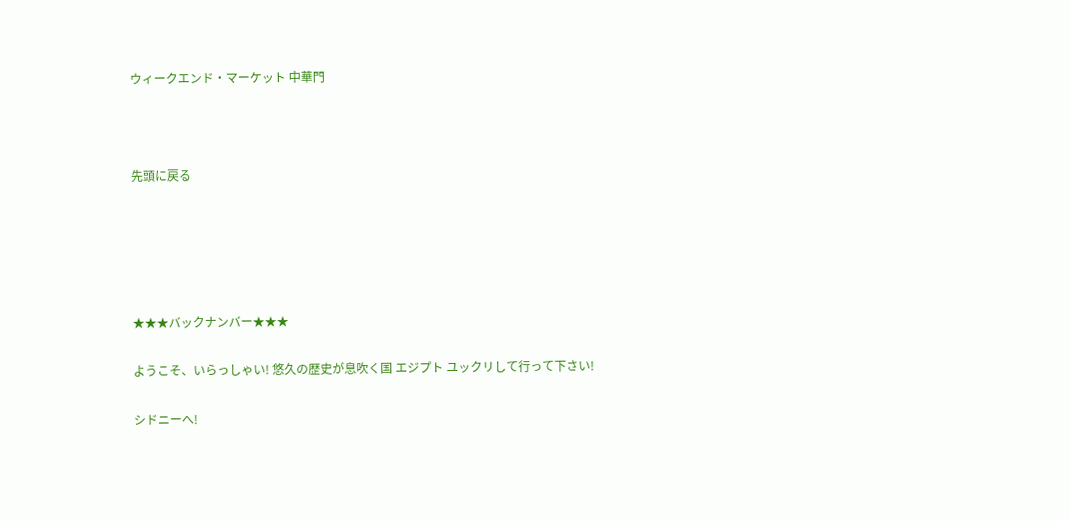ウィークエンド・マーケット 中華門



先頭に戻る





★★★バックナンバー★★★

ようこそ、いらっしゃい! 悠久の歴史が息吹く国 エジプト ユックリして行って下さい!

シドニーへ!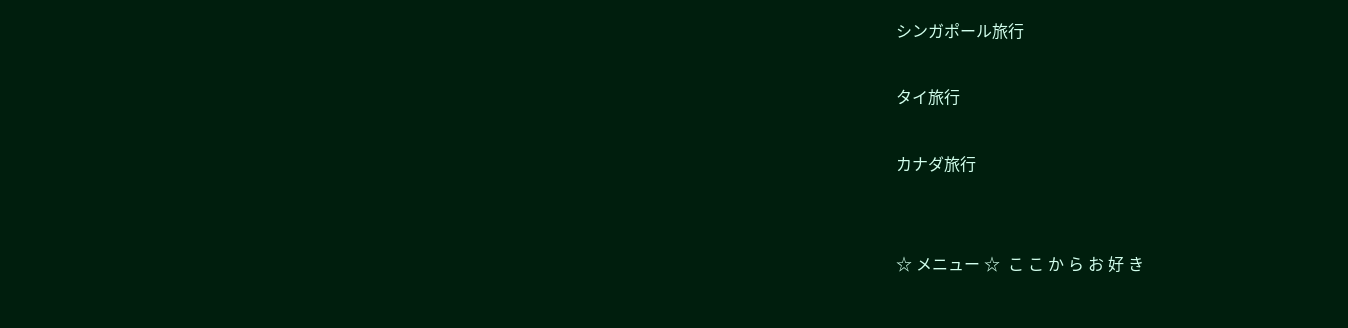シンガポール旅行

タイ旅行

カナダ旅行


☆ メニュー ☆  こ こ か ら お 好 き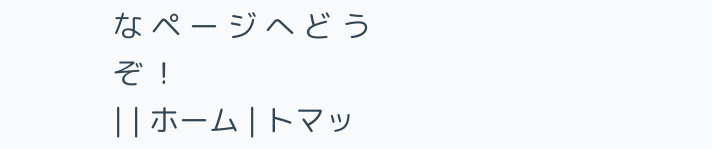な ペ ー ジ へ ど う ぞ  !
| | ホーム | トマッ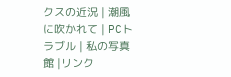クスの近況 | 潮風に吹かれて | PCトラブル | 私の写真館 |リンク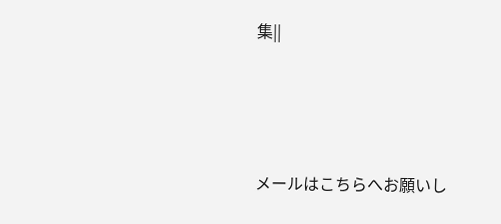集||




メールはこちらへお願いし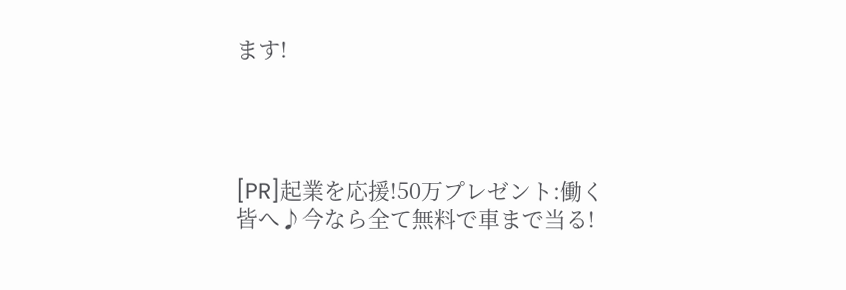ます!




[PR]起業を応援!50万プレゼント:働く皆へ♪今なら全て無料で車まで当る!